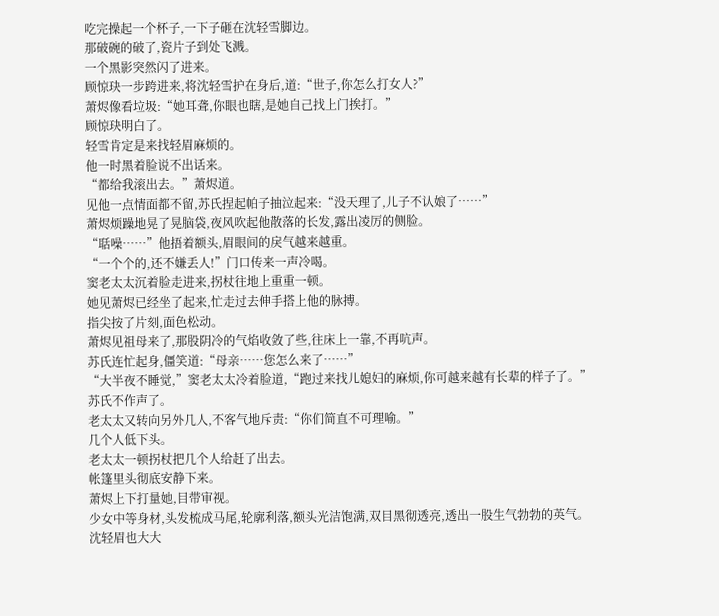吃完操起一个杯子,一下子砸在沈轻雪脚边。
那破碗的破了,瓷片子到处飞溅。
一个黑影突然闪了进来。
顾惊玦一步跨进来,将沈轻雪护在身后,道:“世子,你怎么打女人?”
萧烬像看垃圾:“她耳聋,你眼也瞎,是她自己找上门挨打。”
顾惊玦明白了。
轻雪肯定是来找轻眉麻烦的。
他一时黑着脸说不出话来。
“都给我滚出去。”萧烬道。
见他一点情面都不留,苏氏捏起帕子抽泣起来:“没天理了,儿子不认娘了……”
萧烬烦躁地晃了晃脑袋,夜风吹起他散落的长发,露出凌厉的侧脸。
“聒噪……”他捂着额头,眉眼间的戾气越来越重。
“一个个的,还不嫌丢人!”门口传来一声冷喝。
窦老太太沉着脸走进来,拐杖往地上重重一顿。
她见萧烬已经坐了起来,忙走过去伸手搭上他的脉搏。
指尖按了片刻,面色松动。
萧烬见祖母来了,那股阴冷的气焰收敛了些,往床上一靠,不再吭声。
苏氏连忙起身,僵笑道:“母亲……您怎么来了……”
“大半夜不睡觉,”窦老太太冷着脸道,“跑过来找儿媳妇的麻烦,你可越来越有长辈的样子了。”
苏氏不作声了。
老太太又转向另外几人,不客气地斥责:“你们简直不可理喻。”
几个人低下头。
老太太一顿拐杖把几个人给赶了出去。
帐篷里头彻底安静下来。
萧烬上下打量她,目带审视。
少女中等身材,头发梳成马尾,轮廓利落,额头光洁饱满,双目黑彻透亮,透出一股生气勃勃的英气。
沈轻眉也大大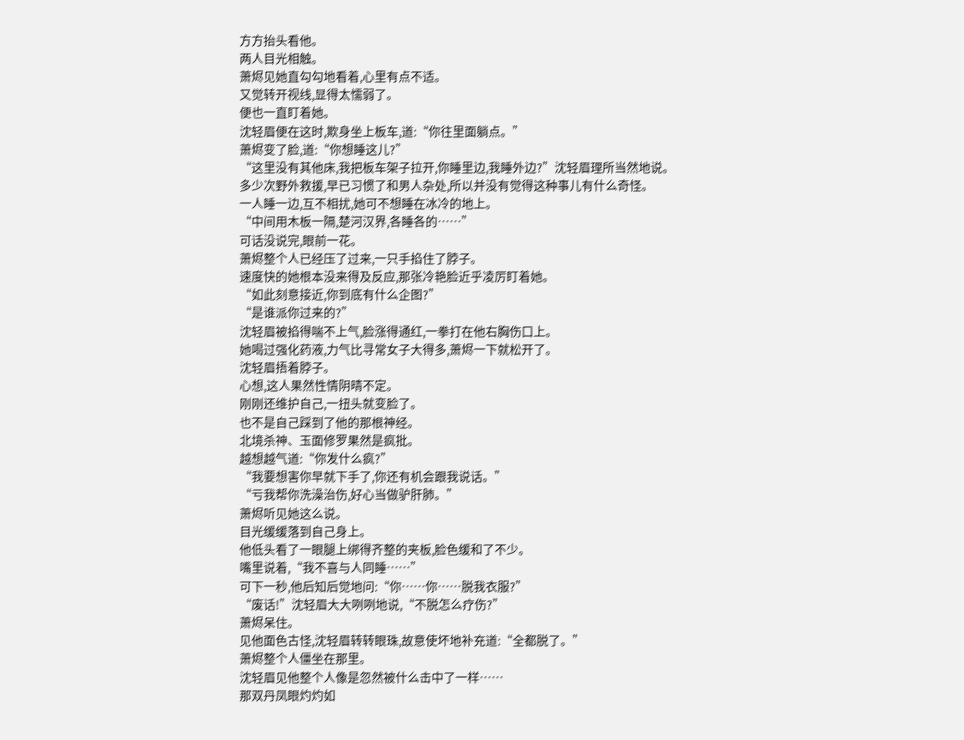方方抬头看他。
两人目光相触。
萧烬见她直勾勾地看着,心里有点不适。
又觉转开视线,显得太懦弱了。
便也一直盯着她。
沈轻眉便在这时,欺身坐上板车,道:“你往里面躺点。”
萧烬变了脸,道:“你想睡这儿?”
“这里没有其他床,我把板车架子拉开,你睡里边,我睡外边?”沈轻眉理所当然地说。
多少次野外救援,早已习惯了和男人杂处,所以并没有觉得这种事儿有什么奇怪。
一人睡一边,互不相扰,她可不想睡在冰冷的地上。
“中间用木板一隔,楚河汉界,各睡各的……”
可话没说完,眼前一花。
萧烬整个人已经压了过来,一只手掐住了脖子。
速度快的她根本没来得及反应,那张冷艳脸近乎凌厉盯着她。
“如此刻意接近,你到底有什么企图?”
“是谁派你过来的?”
沈轻眉被掐得喘不上气,脸涨得通红,一拳打在他右胸伤口上。
她喝过强化药液,力气比寻常女子大得多,萧烬一下就松开了。
沈轻眉捂着脖子。
心想,这人果然性情阴晴不定。
刚刚还维护自己,一扭头就变脸了。
也不是自己踩到了他的那根神经。
北境杀神、玉面修罗果然是疯批。
越想越气道:“你发什么疯?”
“我要想害你早就下手了,你还有机会跟我说话。”
“亏我帮你洗澡治伤,好心当做驴肝肺。”
萧烬听见她这么说。
目光缓缓落到自己身上。
他低头看了一眼腿上绑得齐整的夹板,脸色缓和了不少。
嘴里说着,“我不喜与人同睡……”
可下一秒,他后知后觉地问:“你……你……脱我衣服?”
“废话!”沈轻眉大大咧咧地说,“不脱怎么疗伤?”
萧烬呆住。
见他面色古怪,沈轻眉转转眼珠,故意使坏地补充道:“全都脱了。”
萧烬整个人僵坐在那里。
沈轻眉见他整个人像是忽然被什么击中了一样……
那双丹凤眼灼灼如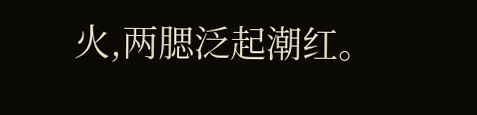火,两腮泛起潮红。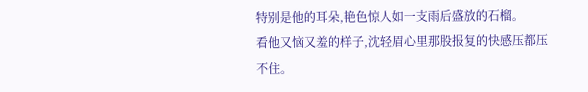特别是他的耳朵,艳色惊人如一支雨后盛放的石榴。
看他又恼又羞的样子,沈轻眉心里那股报复的快感压都压不住。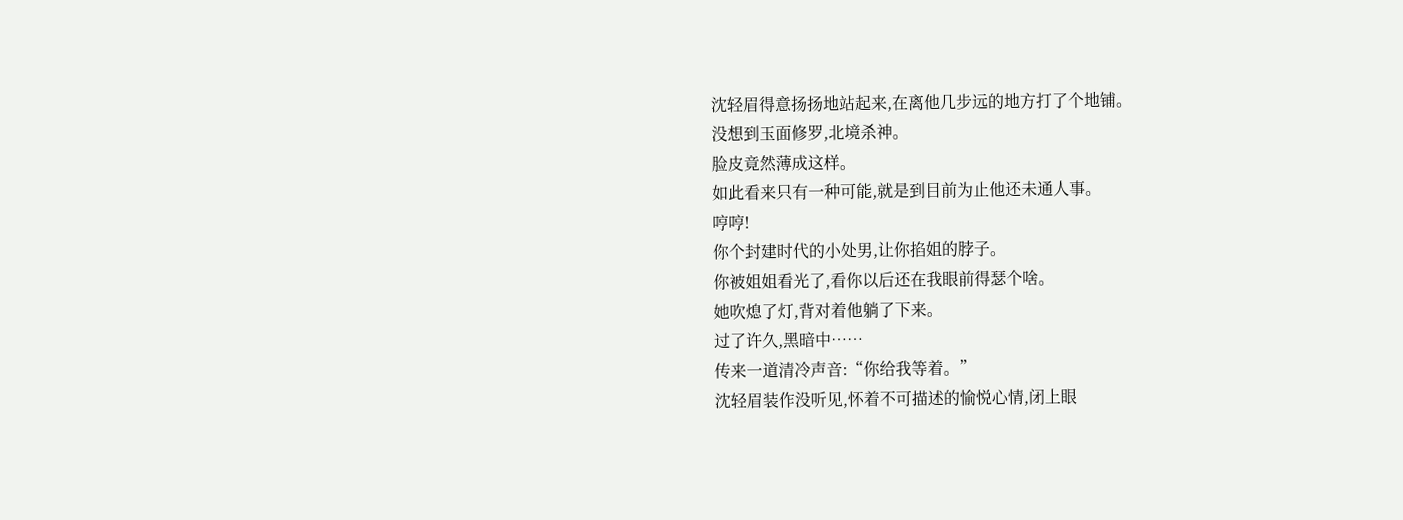沈轻眉得意扬扬地站起来,在离他几步远的地方打了个地铺。
没想到玉面修罗,北境杀神。
脸皮竟然薄成这样。
如此看来只有一种可能,就是到目前为止他还未通人事。
哼哼!
你个封建时代的小处男,让你掐姐的脖子。
你被姐姐看光了,看你以后还在我眼前得瑟个啥。
她吹熄了灯,背对着他躺了下来。
过了许久,黑暗中……
传来一道清冷声音:“你给我等着。”
沈轻眉装作没听见,怀着不可描述的愉悦心情,闭上眼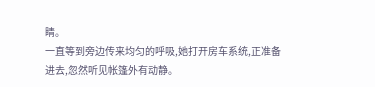睛。
一直等到旁边传来均匀的呼吸,她打开房车系统,正准备进去,忽然听见帐篷外有动静。